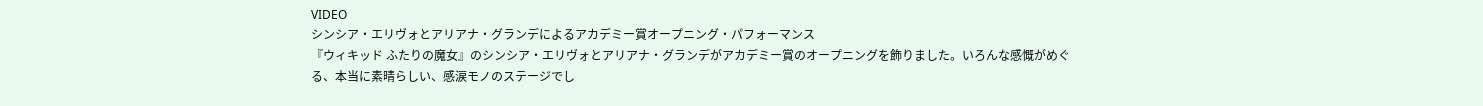VIDEO
シンシア・エリヴォとアリアナ・グランデによるアカデミー賞オープニング・パフォーマンス
『ウィキッド ふたりの魔女』のシンシア・エリヴォとアリアナ・グランデがアカデミー賞のオープニングを飾りました。いろんな感慨がめぐる、本当に素晴らしい、感涙モノのステージでし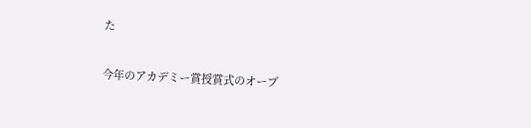た

今年のアカデミー賞授賞式のオープ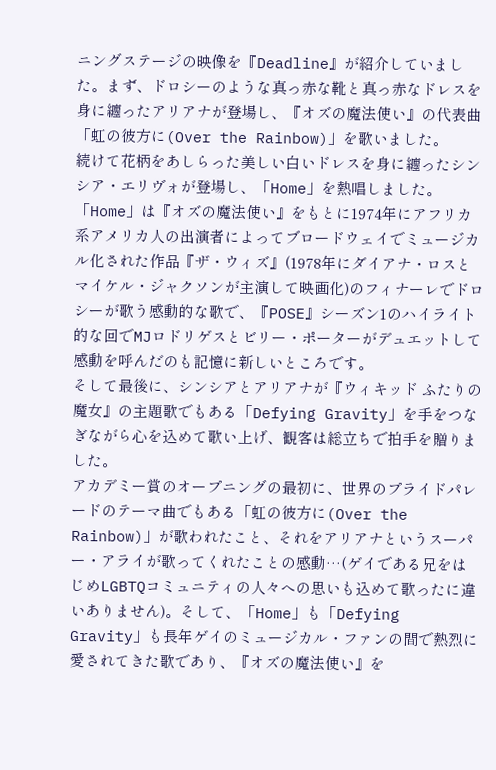ニングステージの映像を『Deadline』が紹介していました。まず、ドロシーのような真っ赤な靴と真っ赤なドレスを身に纏ったアリアナが登場し、『オズの魔法使い』の代表曲「虹の彼方に(Over the Rainbow)」を歌いました。
続けて花柄をあしらった美しい白いドレスを身に纏ったシンシア・エリヴォが登場し、「Home」を熱唱しました。「Home」は『オズの魔法使い』をもとに1974年にアフリカ系アメリカ人の出演者によってブロードウェイでミュージカル化された作品『ザ・ウィズ』(1978年にダイアナ・ロスとマイケル・ジャクソンが主演して映画化)のフィナーレでドロシーが歌う感動的な歌で、『POSE』シーズン1のハイライト的な回でMJロドリゲスとビリー・ポーターがデュエットして感動を呼んだのも記憶に新しいところです。
そして最後に、シンシアとアリアナが『ウィキッド ふたりの魔女』の主題歌でもある「Defying Gravity」を手をつなぎながら心を込めて歌い上げ、観客は総立ちで拍手を贈りました。
アカデミー賞のオープニングの最初に、世界のプライドパレードのテーマ曲でもある「虹の彼方に(Over the Rainbow)」が歌われたこと、それをアリアナというスーパー・アライが歌ってくれたことの感動…(ゲイである兄をはじめLGBTQコミュニティの人々への思いも込めて歌ったに違いありません)。そして、「Home」も「Defying Gravity」も長年ゲイのミュージカル・ファンの間で熱烈に愛されてきた歌であり、『オズの魔法使い』を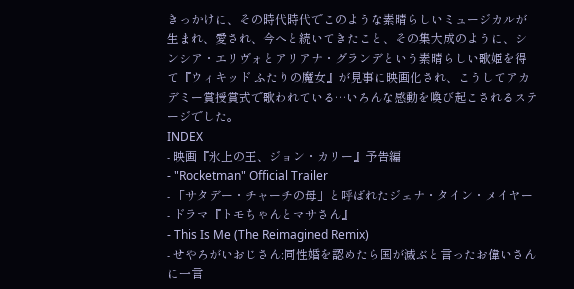きっかけに、その時代時代でこのような素晴らしいミュージカルが生まれ、愛され、今へと続いてきたこと、その集大成のように、シンシア・エリヴォとアリアナ・グランデという素晴らしい歌姫を得て『ウィキッド ふたりの魔女』が見事に映画化され、こうしてアカデミー賞授賞式で歌われている…いろんな感動を喚び起こされるステージでした。
INDEX
- 映画『氷上の王、ジョン・カリー』予告編
- "Rocketman" Official Trailer
- 「サタデー・チャーチの母」と呼ばれたジェナ・タイン・メイヤー
- ドラマ『トモちゃんとマサさん』
- This Is Me (The Reimagined Remix)
- せやろがいおじさん:同性婚を認めたら国が滅ぶと言ったお偉いさんに一言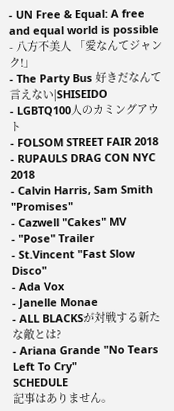- UN Free & Equal: A free and equal world is possible
- 八方不美人 「愛なんてジャンク!」
- The Party Bus 好きだなんて 言えない|SHISEIDO
- LGBTQ100人のカミングアウト
- FOLSOM STREET FAIR 2018
- RUPAULS DRAG CON NYC 2018
- Calvin Harris, Sam Smith "Promises"
- Cazwell "Cakes" MV
- "Pose" Trailer
- St.Vincent "Fast Slow Disco"
- Ada Vox
- Janelle Monae
- ALL BLACKSが対戦する新たな敵とは?
- Ariana Grande "No Tears Left To Cry"
SCHEDULE
記事はありません。